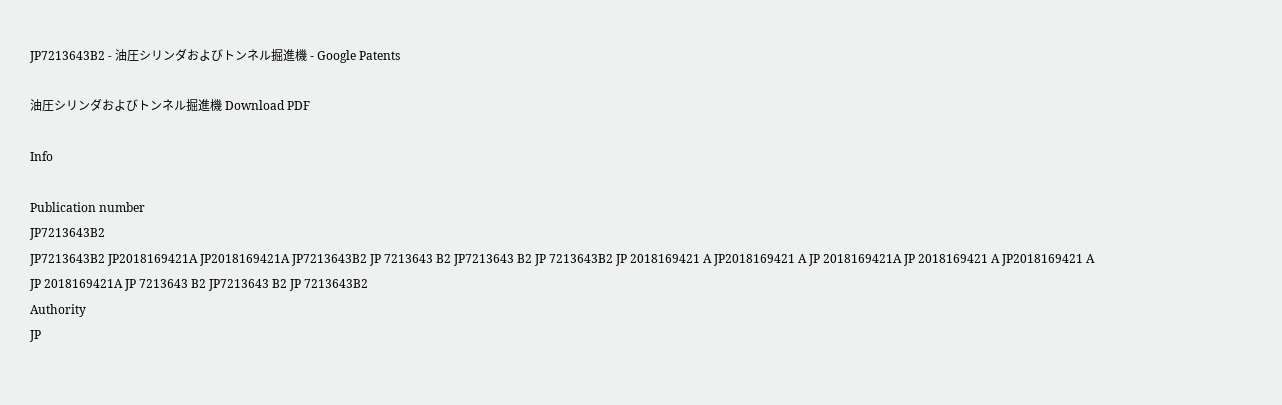JP7213643B2 - 油圧シリンダおよびトンネル掘進機 - Google Patents

油圧シリンダおよびトンネル掘進機 Download PDF

Info

Publication number
JP7213643B2
JP7213643B2 JP2018169421A JP2018169421A JP7213643B2 JP 7213643 B2 JP7213643 B2 JP 7213643B2 JP 2018169421 A JP2018169421 A JP 2018169421A JP 2018169421 A JP2018169421 A JP 2018169421A JP 7213643 B2 JP7213643 B2 JP 7213643B2
Authority
JP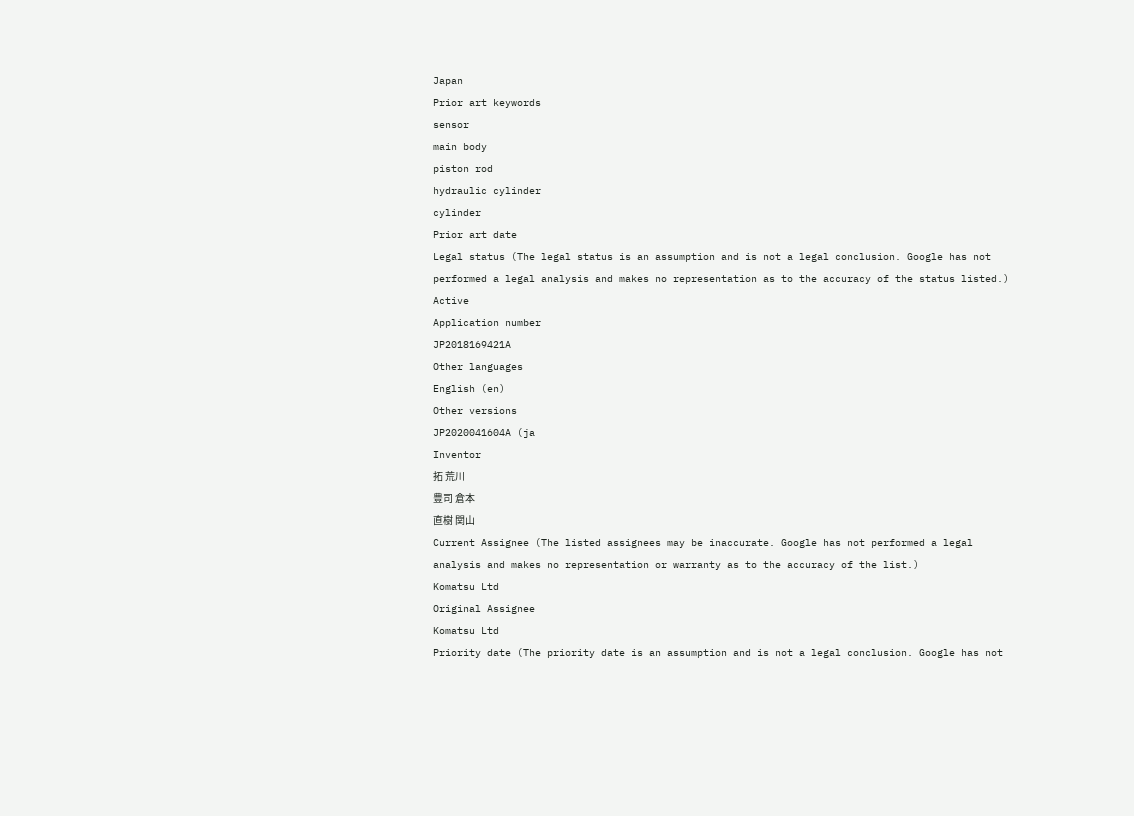Japan
Prior art keywords
sensor
main body
piston rod
hydraulic cylinder
cylinder
Prior art date
Legal status (The legal status is an assumption and is not a legal conclusion. Google has not performed a legal analysis and makes no representation as to the accuracy of the status listed.)
Active
Application number
JP2018169421A
Other languages
English (en)
Other versions
JP2020041604A (ja
Inventor
拓 荒川
豊司 倉本
直樹 関山
Current Assignee (The listed assignees may be inaccurate. Google has not performed a legal analysis and makes no representation or warranty as to the accuracy of the list.)
Komatsu Ltd
Original Assignee
Komatsu Ltd
Priority date (The priority date is an assumption and is not a legal conclusion. Google has not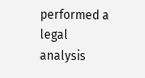performed a legal analysis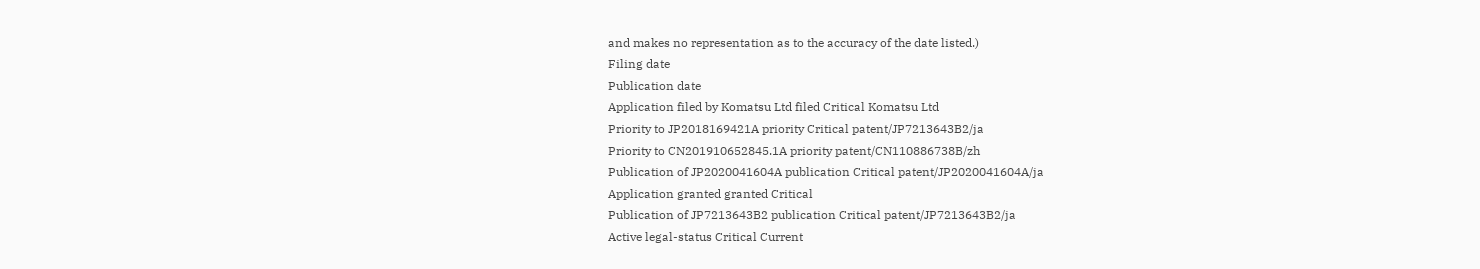and makes no representation as to the accuracy of the date listed.)
Filing date
Publication date
Application filed by Komatsu Ltd filed Critical Komatsu Ltd
Priority to JP2018169421A priority Critical patent/JP7213643B2/ja
Priority to CN201910652845.1A priority patent/CN110886738B/zh
Publication of JP2020041604A publication Critical patent/JP2020041604A/ja
Application granted granted Critical
Publication of JP7213643B2 publication Critical patent/JP7213643B2/ja
Active legal-status Critical Current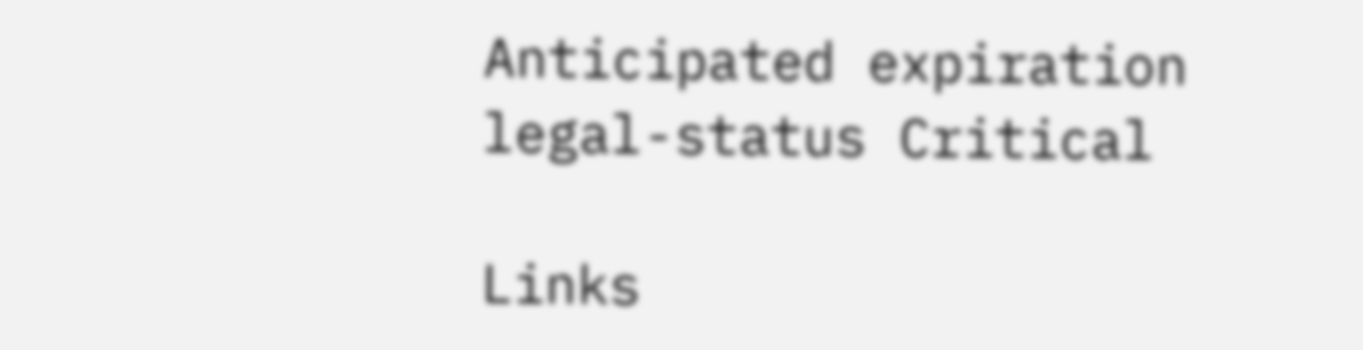Anticipated expiration legal-status Critical

Links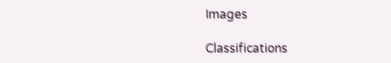Images

Classifications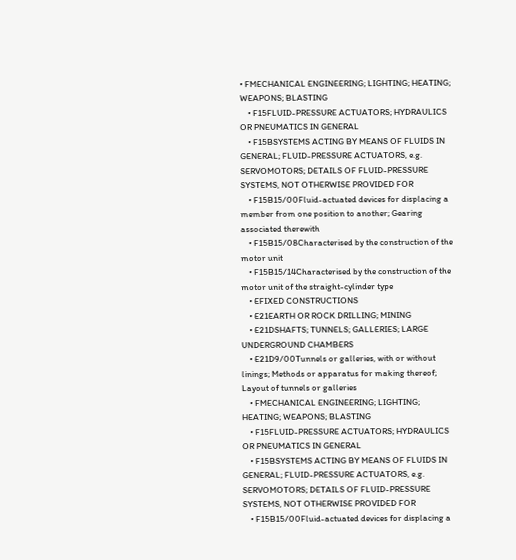• FMECHANICAL ENGINEERING; LIGHTING; HEATING; WEAPONS; BLASTING
    • F15FLUID-PRESSURE ACTUATORS; HYDRAULICS OR PNEUMATICS IN GENERAL
    • F15BSYSTEMS ACTING BY MEANS OF FLUIDS IN GENERAL; FLUID-PRESSURE ACTUATORS, e.g. SERVOMOTORS; DETAILS OF FLUID-PRESSURE SYSTEMS, NOT OTHERWISE PROVIDED FOR
    • F15B15/00Fluid-actuated devices for displacing a member from one position to another; Gearing associated therewith
    • F15B15/08Characterised by the construction of the motor unit
    • F15B15/14Characterised by the construction of the motor unit of the straight-cylinder type
    • EFIXED CONSTRUCTIONS
    • E21EARTH OR ROCK DRILLING; MINING
    • E21DSHAFTS; TUNNELS; GALLERIES; LARGE UNDERGROUND CHAMBERS
    • E21D9/00Tunnels or galleries, with or without linings; Methods or apparatus for making thereof; Layout of tunnels or galleries
    • FMECHANICAL ENGINEERING; LIGHTING; HEATING; WEAPONS; BLASTING
    • F15FLUID-PRESSURE ACTUATORS; HYDRAULICS OR PNEUMATICS IN GENERAL
    • F15BSYSTEMS ACTING BY MEANS OF FLUIDS IN GENERAL; FLUID-PRESSURE ACTUATORS, e.g. SERVOMOTORS; DETAILS OF FLUID-PRESSURE SYSTEMS, NOT OTHERWISE PROVIDED FOR
    • F15B15/00Fluid-actuated devices for displacing a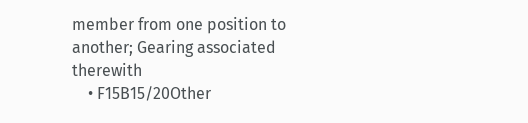member from one position to another; Gearing associated therewith
    • F15B15/20Other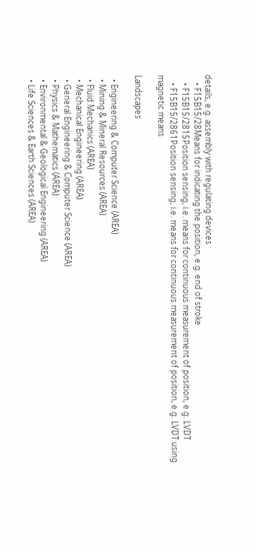details, e.g. assembly with regulating devices
    • F15B15/28Means for indicating the position, e.g. end of stroke
    • F15B15/2815Position sensing, i.e. means for continuous measurement of position, e.g. LVDT
    • F15B15/2861Position sensing, i.e. means for continuous measurement of position, e.g. LVDT using magnetic means

Landscapes

  • Engineering & Computer Science (AREA)
  • Mining & Mineral Resources (AREA)
  • Fluid Mechanics (AREA)
  • Mechanical Engineering (AREA)
  • General Engineering & Computer Science (AREA)
  • Physics & Mathematics (AREA)
  • Environmental & Geological Engineering (AREA)
  • Life Sciences & Earth Sciences (AREA)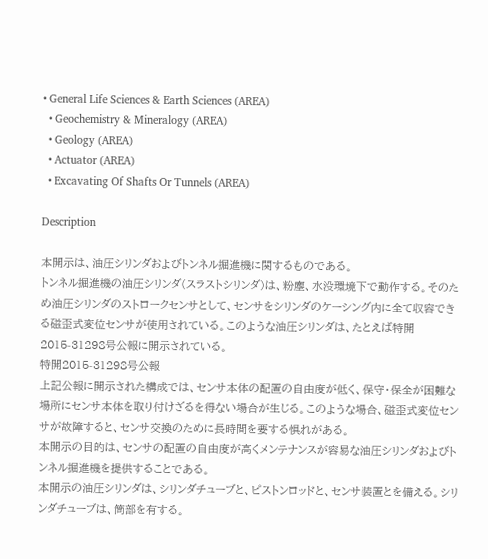• General Life Sciences & Earth Sciences (AREA)
  • Geochemistry & Mineralogy (AREA)
  • Geology (AREA)
  • Actuator (AREA)
  • Excavating Of Shafts Or Tunnels (AREA)

Description

本開示は、油圧シリンダおよびトンネル掘進機に関するものである。
トンネル掘進機の油圧シリンダ(スラストシリンダ)は、粉塵、水没環境下で動作する。そのため油圧シリンダのストロークセンサとして、センサをシリンダのケーシング内に全て収容できる磁歪式変位センサが使用されている。このような油圧シリンダは、たとえば特開2015-31298号公報に開示されている。
特開2015-31298号公報
上記公報に開示された構成では、センサ本体の配置の自由度が低く、保守・保全が困難な場所にセンサ本体を取り付けざるを得ない場合が生じる。このような場合、磁歪式変位センサが故障すると、センサ交換のために長時間を要する惧れがある。
本開示の目的は、センサの配置の自由度が高くメンテナンスが容易な油圧シリンダおよびトンネル掘進機を提供することである。
本開示の油圧シリンダは、シリンダチューブと、ピストンロッドと、センサ装置とを備える。シリンダチューブは、筒部を有する。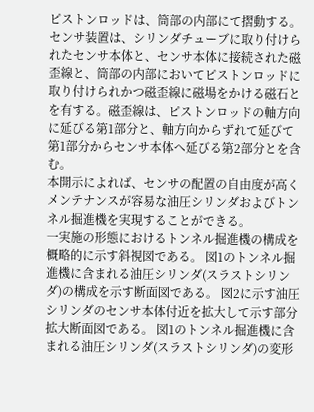ピストンロッドは、筒部の内部にて摺動する。センサ装置は、シリンダチューブに取り付けられたセンサ本体と、センサ本体に接続された磁歪線と、筒部の内部においてピストンロッドに取り付けられかつ磁歪線に磁場をかける磁石とを有する。磁歪線は、ピストンロッドの軸方向に延びる第1部分と、軸方向からずれて延びて第1部分からセンサ本体へ延びる第2部分とを含む。
本開示によれば、センサの配置の自由度が高くメンテナンスが容易な油圧シリンダおよびトンネル掘進機を実現することができる。
一実施の形態におけるトンネル掘進機の構成を概略的に示す斜視図である。 図1のトンネル掘進機に含まれる油圧シリンダ(スラストシリンダ)の構成を示す断面図である。 図2に示す油圧シリンダのセンサ本体付近を拡大して示す部分拡大断面図である。 図1のトンネル掘進機に含まれる油圧シリンダ(スラストシリンダ)の変形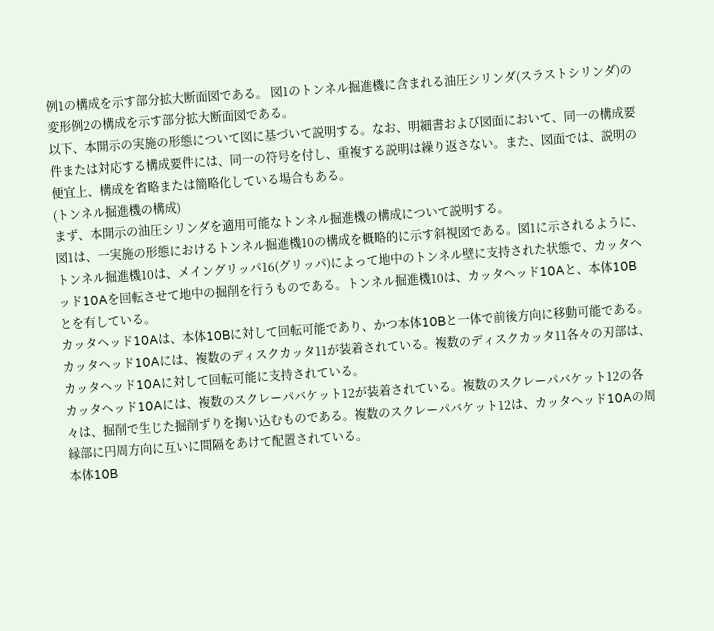例1の構成を示す部分拡大断面図である。 図1のトンネル掘進機に含まれる油圧シリンダ(スラストシリンダ)の変形例2の構成を示す部分拡大断面図である。
以下、本開示の実施の形態について図に基づいて説明する。なお、明細書および図面において、同一の構成要件または対応する構成要件には、同一の符号を付し、重複する説明は繰り返さない。また、図面では、説明の便宜上、構成を省略または簡略化している場合もある。
(トンネル掘進機の構成)
まず、本開示の油圧シリンダを適用可能なトンネル掘進機の構成について説明する。
図1は、一実施の形態におけるトンネル掘進機10の構成を概略的に示す斜視図である。図1に示されるように、トンネル掘進機10は、メイングリッパ16(グリッパ)によって地中のトンネル壁に支持された状態で、カッタヘッド10Aを回転させて地中の掘削を行うものである。トンネル掘進機10は、カッタヘッド10Aと、本体10Bとを有している。
カッタヘッド10Aは、本体10Bに対して回転可能であり、かつ本体10Bと一体で前後方向に移動可能である。カッタヘッド10Aには、複数のディスクカッタ11が装着されている。複数のディスクカッタ11各々の刃部は、カッタヘッド10Aに対して回転可能に支持されている。
カッタヘッド10Aには、複数のスクレーパバケット12が装着されている。複数のスクレーパバケット12の各々は、掘削で生じた掘削ずりを掬い込むものである。複数のスクレーパバケット12は、カッタヘッド10Aの周縁部に円周方向に互いに間隔をあけて配置されている。
本体10B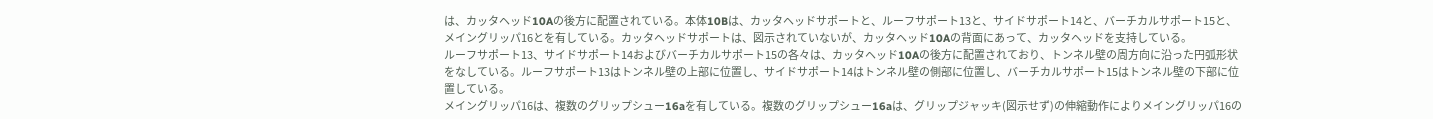は、カッタヘッド10Aの後方に配置されている。本体10Bは、カッタヘッドサポートと、ルーフサポート13と、サイドサポート14と、バーチカルサポート15と、メイングリッパ16とを有している。カッタヘッドサポートは、図示されていないが、カッタヘッド10Aの背面にあって、カッタヘッドを支持している。
ルーフサポート13、サイドサポート14およびバーチカルサポート15の各々は、カッタヘッド10Aの後方に配置されており、トンネル壁の周方向に沿った円弧形状をなしている。ルーフサポート13はトンネル壁の上部に位置し、サイドサポート14はトンネル壁の側部に位置し、バーチカルサポート15はトンネル壁の下部に位置している。
メイングリッパ16は、複数のグリップシュー16aを有している。複数のグリップシュー16aは、グリップジャッキ(図示せず)の伸縮動作によりメイングリッパ16の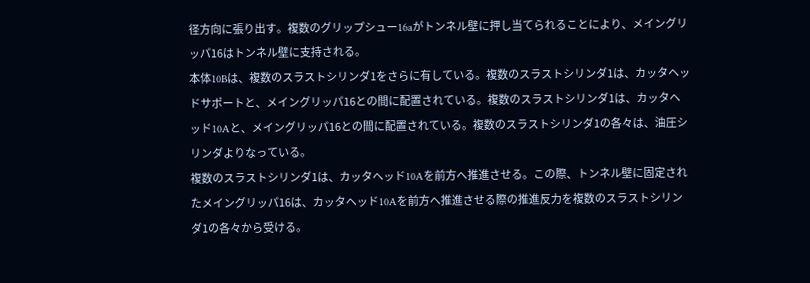径方向に張り出す。複数のグリップシュー16aがトンネル壁に押し当てられることにより、メイングリッパ16はトンネル壁に支持される。
本体10Bは、複数のスラストシリンダ1をさらに有している。複数のスラストシリンダ1は、カッタヘッドサポートと、メイングリッパ16との間に配置されている。複数のスラストシリンダ1は、カッタヘッド10Aと、メイングリッパ16との間に配置されている。複数のスラストシリンダ1の各々は、油圧シリンダよりなっている。
複数のスラストシリンダ1は、カッタヘッド10Aを前方へ推進させる。この際、トンネル壁に固定されたメイングリッパ16は、カッタヘッド10Aを前方へ推進させる際の推進反力を複数のスラストシリンダ1の各々から受ける。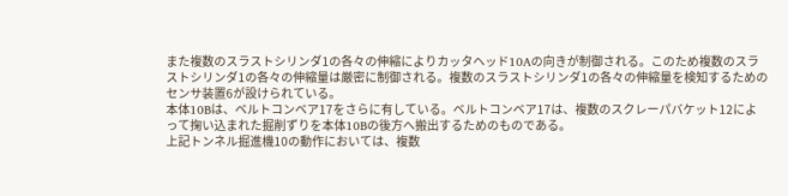また複数のスラストシリンダ1の各々の伸縮によりカッタヘッド10Aの向きが制御される。このため複数のスラストシリンダ1の各々の伸縮量は厳密に制御される。複数のスラストシリンダ1の各々の伸縮量を検知するためのセンサ装置6が設けられている。
本体10Bは、ベルトコンベア17をさらに有している。ベルトコンベア17は、複数のスクレーパバケット12によって掬い込まれた掘削ずりを本体10Bの後方へ搬出するためのものである。
上記トンネル掘進機10の動作においては、複数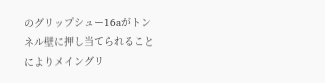のグリップシュー16aがトンネル壁に押し当てられることによりメイングリ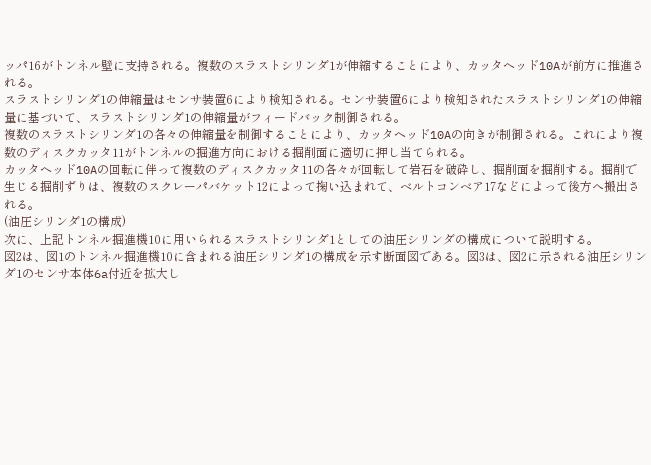ッパ16がトンネル壁に支持される。複数のスラストシリンダ1が伸縮することにより、カッタヘッド10Aが前方に推進される。
スラストシリンダ1の伸縮量はセンサ装置6により検知される。センサ装置6により検知されたスラストシリンダ1の伸縮量に基づいて、スラストシリンダ1の伸縮量がフィードバック制御される。
複数のスラストシリンダ1の各々の伸縮量を制御することにより、カッタヘッド10Aの向きが制御される。これにより複数のディスクカッタ11がトンネルの掘進方向における掘削面に適切に押し当てられる。
カッタヘッド10Aの回転に伴って複数のディスクカッタ11の各々が回転して岩石を破砕し、掘削面を掘削する。掘削で生じる掘削ずりは、複数のスクレーパバケット12によって掬い込まれて、ベルトコンベア17などによって後方へ搬出される。
(油圧シリンダ1の構成)
次に、上記トンネル掘進機10に用いられるスラストシリンダ1としての油圧シリンダの構成について説明する。
図2は、図1のトンネル掘進機10に含まれる油圧シリンダ1の構成を示す断面図である。図3は、図2に示される油圧シリンダ1のセンサ本体6a付近を拡大し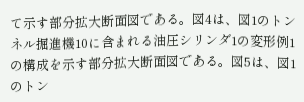て示す部分拡大断面図である。図4は、図1のトンネル掘進機10に含まれる油圧シリンダ1の変形例1の構成を示す部分拡大断面図である。図5は、図1のトン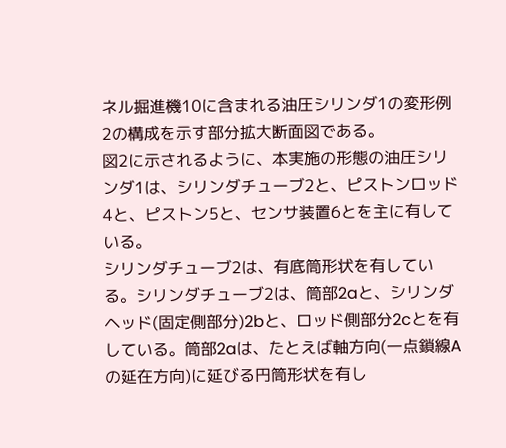ネル掘進機10に含まれる油圧シリンダ1の変形例2の構成を示す部分拡大断面図である。
図2に示されるように、本実施の形態の油圧シリンダ1は、シリンダチューブ2と、ピストンロッド4と、ピストン5と、センサ装置6とを主に有している。
シリンダチューブ2は、有底筒形状を有している。シリンダチューブ2は、筒部2aと、シリンダヘッド(固定側部分)2bと、ロッド側部分2cとを有している。筒部2aは、たとえば軸方向(一点鎖線Aの延在方向)に延びる円筒形状を有し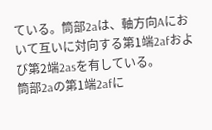ている。筒部2aは、軸方向Aにおいて互いに対向する第1端2afおよび第2端2asを有している。
筒部2aの第1端2afに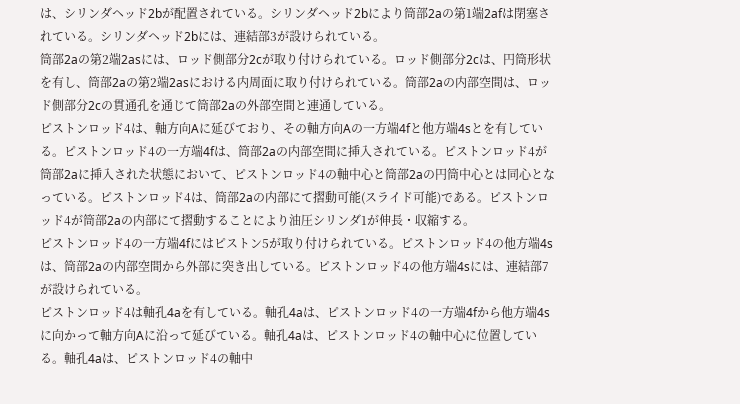は、シリンダヘッド2bが配置されている。シリンダヘッド2bにより筒部2aの第1端2afは閉塞されている。シリンダヘッド2bには、連結部3が設けられている。
筒部2aの第2端2asには、ロッド側部分2cが取り付けられている。ロッド側部分2cは、円筒形状を有し、筒部2aの第2端2asにおける内周面に取り付けられている。筒部2aの内部空間は、ロッド側部分2cの貫通孔を通じて筒部2aの外部空間と連通している。
ピストンロッド4は、軸方向Aに延びており、その軸方向Aの一方端4fと他方端4sとを有している。ピストンロッド4の一方端4fは、筒部2aの内部空間に挿入されている。ピストンロッド4が筒部2aに挿入された状態において、ピストンロッド4の軸中心と筒部2aの円筒中心とは同心となっている。ピストンロッド4は、筒部2aの内部にて摺動可能(スライド可能)である。ピストンロッド4が筒部2aの内部にて摺動することにより油圧シリンダ1が伸長・収縮する。
ピストンロッド4の一方端4fにはピストン5が取り付けられている。ピストンロッド4の他方端4sは、筒部2aの内部空間から外部に突き出している。ピストンロッド4の他方端4sには、連結部7が設けられている。
ピストンロッド4は軸孔4aを有している。軸孔4aは、ピストンロッド4の一方端4fから他方端4sに向かって軸方向Aに沿って延びている。軸孔4aは、ピストンロッド4の軸中心に位置している。軸孔4aは、ピストンロッド4の軸中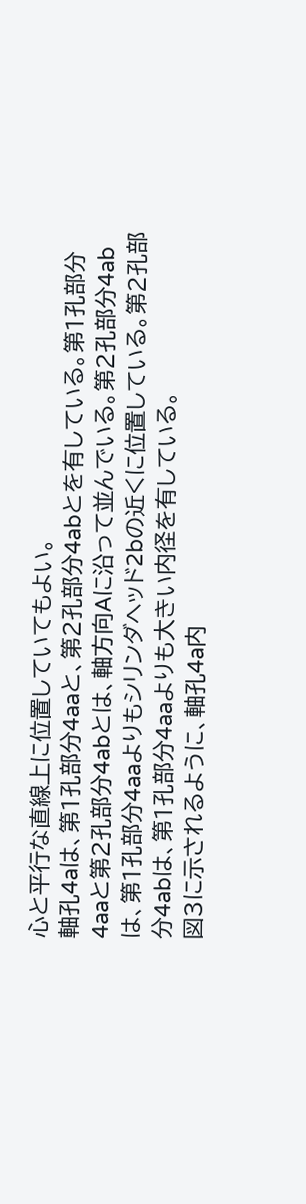心と平行な直線上に位置していてもよい。
軸孔4aは、第1孔部分4aaと、第2孔部分4abとを有している。第1孔部分4aaと第2孔部分4abとは、軸方向Aに沿って並んでいる。第2孔部分4abは、第1孔部分4aaよりもシリンダヘッド2bの近くに位置している。第2孔部分4abは、第1孔部分4aaよりも大きい内径を有している。
図3に示されるように、軸孔4a内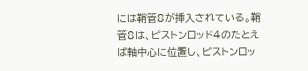には鞘管8が挿入されている。鞘管8は、ピストンロッド4のたとえば軸中心に位置し、ピストンロッ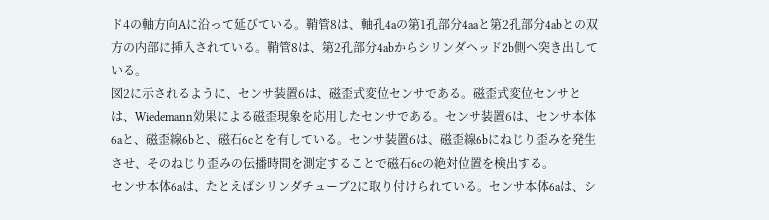ド4の軸方向Aに沿って延びている。鞘管8は、軸孔4aの第1孔部分4aaと第2孔部分4abとの双方の内部に挿入されている。鞘管8は、第2孔部分4abからシリンダヘッド2b側へ突き出している。
図2に示されるように、センサ装置6は、磁歪式変位センサである。磁歪式変位センサとは、Wiedemann効果による磁歪現象を応用したセンサである。センサ装置6は、センサ本体6aと、磁歪線6bと、磁石6cとを有している。センサ装置6は、磁歪線6bにねじり歪みを発生させ、そのねじり歪みの伝播時間を測定することで磁石6cの絶対位置を検出する。
センサ本体6aは、たとえばシリンダチューブ2に取り付けられている。センサ本体6aは、シ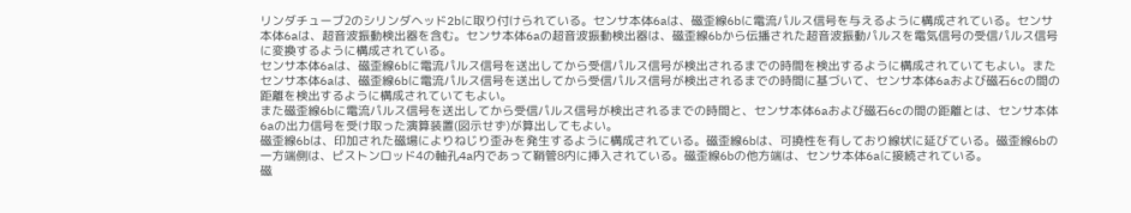リンダチューブ2のシリンダヘッド2bに取り付けられている。センサ本体6aは、磁歪線6bに電流パルス信号を与えるように構成されている。センサ本体6aは、超音波振動検出器を含む。センサ本体6aの超音波振動検出器は、磁歪線6bから伝播された超音波振動パルスを電気信号の受信パルス信号に変換するように構成されている。
センサ本体6aは、磁歪線6bに電流パルス信号を送出してから受信パルス信号が検出されるまでの時間を検出するように構成されていてもよい。またセンサ本体6aは、磁歪線6bに電流パルス信号を送出してから受信パルス信号が検出されるまでの時間に基づいて、センサ本体6aおよび磁石6cの間の距離を検出するように構成されていてもよい。
また磁歪線6bに電流パルス信号を送出してから受信パルス信号が検出されるまでの時間と、センサ本体6aおよび磁石6cの間の距離とは、センサ本体6aの出力信号を受け取った演算装置(図示せず)が算出してもよい。
磁歪線6bは、印加された磁場によりねじり歪みを発生するように構成されている。磁歪線6bは、可撓性を有しており線状に延びている。磁歪線6bの一方端側は、ピストンロッド4の軸孔4a内であって鞘管8内に挿入されている。磁歪線6bの他方端は、センサ本体6aに接続されている。
磁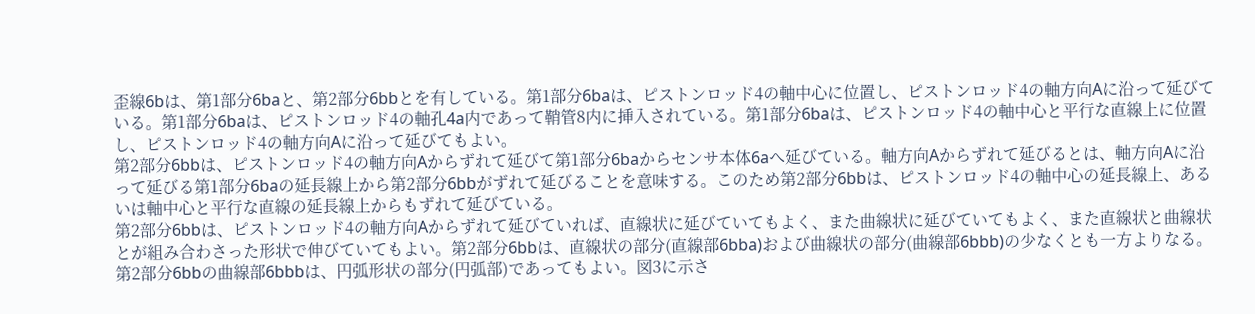歪線6bは、第1部分6baと、第2部分6bbとを有している。第1部分6baは、ピストンロッド4の軸中心に位置し、ピストンロッド4の軸方向Aに沿って延びている。第1部分6baは、ピストンロッド4の軸孔4a内であって鞘管8内に挿入されている。第1部分6baは、ピストンロッド4の軸中心と平行な直線上に位置し、ピストンロッド4の軸方向Aに沿って延びてもよい。
第2部分6bbは、ピストンロッド4の軸方向Aからずれて延びて第1部分6baからセンサ本体6aへ延びている。軸方向Aからずれて延びるとは、軸方向Aに沿って延びる第1部分6baの延長線上から第2部分6bbがずれて延びることを意味する。このため第2部分6bbは、ピストンロッド4の軸中心の延長線上、あるいは軸中心と平行な直線の延長線上からもずれて延びている。
第2部分6bbは、ピストンロッド4の軸方向Aからずれて延びていれば、直線状に延びていてもよく、また曲線状に延びていてもよく、また直線状と曲線状とが組み合わさった形状で伸びていてもよい。第2部分6bbは、直線状の部分(直線部6bba)および曲線状の部分(曲線部6bbb)の少なくとも一方よりなる。
第2部分6bbの曲線部6bbbは、円弧形状の部分(円弧部)であってもよい。図3に示さ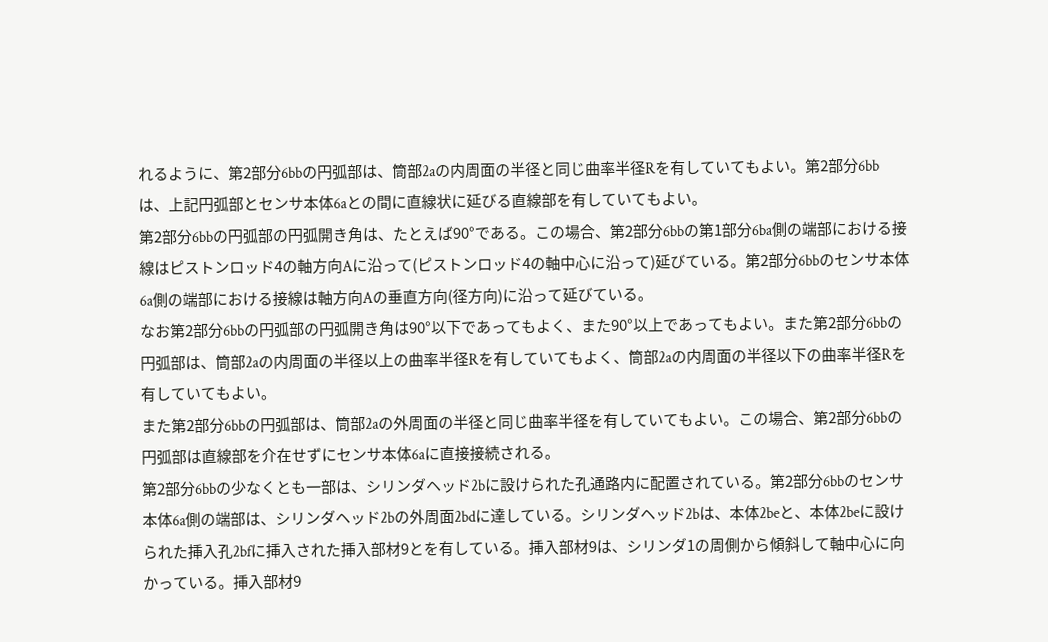れるように、第2部分6bbの円弧部は、筒部2aの内周面の半径と同じ曲率半径Rを有していてもよい。第2部分6bbは、上記円弧部とセンサ本体6aとの間に直線状に延びる直線部を有していてもよい。
第2部分6bbの円弧部の円弧開き角は、たとえば90°である。この場合、第2部分6bbの第1部分6ba側の端部における接線はピストンロッド4の軸方向Aに沿って(ピストンロッド4の軸中心に沿って)延びている。第2部分6bbのセンサ本体6a側の端部における接線は軸方向Aの垂直方向(径方向)に沿って延びている。
なお第2部分6bbの円弧部の円弧開き角は90°以下であってもよく、また90°以上であってもよい。また第2部分6bbの円弧部は、筒部2aの内周面の半径以上の曲率半径Rを有していてもよく、筒部2aの内周面の半径以下の曲率半径Rを有していてもよい。
また第2部分6bbの円弧部は、筒部2aの外周面の半径と同じ曲率半径を有していてもよい。この場合、第2部分6bbの円弧部は直線部を介在せずにセンサ本体6aに直接接続される。
第2部分6bbの少なくとも一部は、シリンダヘッド2bに設けられた孔通路内に配置されている。第2部分6bbのセンサ本体6a側の端部は、シリンダヘッド2bの外周面2bdに達している。シリンダヘッド2bは、本体2beと、本体2beに設けられた挿入孔2bfに挿入された挿入部材9とを有している。挿入部材9は、シリンダ1の周側から傾斜して軸中心に向かっている。挿入部材9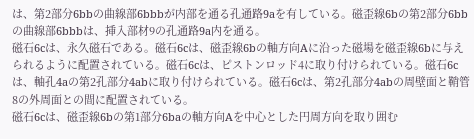は、第2部分6bbの曲線部6bbbが内部を通る孔通路9aを有している。磁歪線6bの第2部分6bbの曲線部6bbbは、挿入部材9の孔通路9a内を通る。
磁石6cは、永久磁石である。磁石6cは、磁歪線6bの軸方向Aに沿った磁場を磁歪線6bに与えられるように配置されている。磁石6cは、ピストンロッド4に取り付けられている。磁石6cは、軸孔4aの第2孔部分4abに取り付けられている。磁石6cは、第2孔部分4abの周壁面と鞘管8の外周面との間に配置されている。
磁石6cは、磁歪線6bの第1部分6baの軸方向Aを中心とした円周方向を取り囲む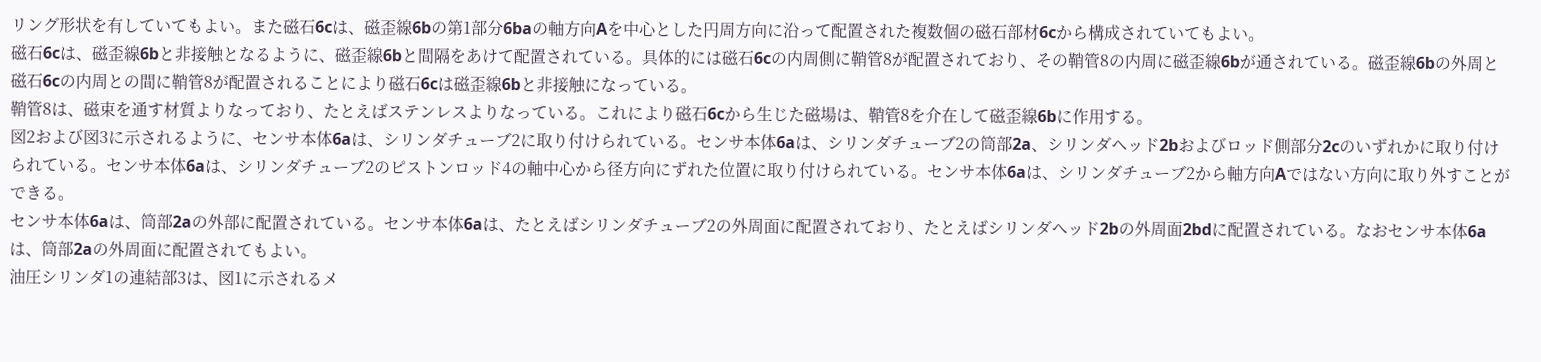リング形状を有していてもよい。また磁石6cは、磁歪線6bの第1部分6baの軸方向Aを中心とした円周方向に沿って配置された複数個の磁石部材6cから構成されていてもよい。
磁石6cは、磁歪線6bと非接触となるように、磁歪線6bと間隔をあけて配置されている。具体的には磁石6cの内周側に鞘管8が配置されており、その鞘管8の内周に磁歪線6bが通されている。磁歪線6bの外周と磁石6cの内周との間に鞘管8が配置されることにより磁石6cは磁歪線6bと非接触になっている。
鞘管8は、磁束を通す材質よりなっており、たとえばステンレスよりなっている。これにより磁石6cから生じた磁場は、鞘管8を介在して磁歪線6bに作用する。
図2および図3に示されるように、センサ本体6aは、シリンダチューブ2に取り付けられている。センサ本体6aは、シリンダチューブ2の筒部2a、シリンダヘッド2bおよびロッド側部分2cのいずれかに取り付けられている。センサ本体6aは、シリンダチューブ2のピストンロッド4の軸中心から径方向にずれた位置に取り付けられている。センサ本体6aは、シリンダチューブ2から軸方向Aではない方向に取り外すことができる。
センサ本体6aは、筒部2aの外部に配置されている。センサ本体6aは、たとえばシリンダチューブ2の外周面に配置されており、たとえばシリンダヘッド2bの外周面2bdに配置されている。なおセンサ本体6aは、筒部2aの外周面に配置されてもよい。
油圧シリンダ1の連結部3は、図1に示されるメ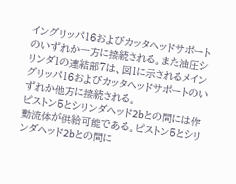イングリッパ16およびカッタヘッドサポートのいずれか一方に接続される。また油圧シリンダ1の連結部7は、図1に示されるメイングリッパ16およびカッタヘッドサポートのいずれか他方に接続される。
ピストン5とシリンダヘッド2bとの間には作動流体が供給可能である。ピストン5とシリンダヘッド2bとの間に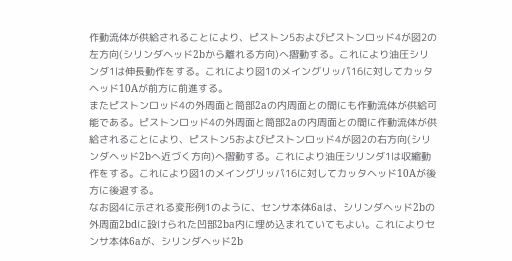作動流体が供給されることにより、ピストン5およびピストンロッド4が図2の左方向(シリンダヘッド2bから離れる方向)へ摺動する。これにより油圧シリンダ1は伸長動作をする。これにより図1のメイングリッパ16に対してカッタヘッド10Aが前方に前進する。
またピストンロッド4の外周面と筒部2aの内周面との間にも作動流体が供給可能である。ピストンロッド4の外周面と筒部2aの内周面との間に作動流体が供給されることにより、ピストン5およびピストンロッド4が図2の右方向(シリンダヘッド2bへ近づく方向)へ摺動する。これにより油圧シリンダ1は収縮動作をする。これにより図1のメイングリッパ16に対してカッタヘッド10Aが後方に後退する。
なお図4に示される変形例1のように、センサ本体6aは、シリンダヘッド2bの外周面2bdに設けられた凹部2ba内に埋め込まれていてもよい。これによりセンサ本体6aが、シリンダヘッド2b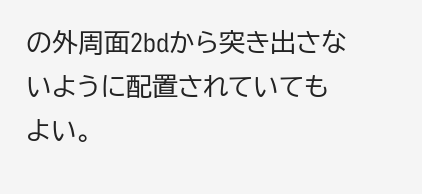の外周面2bdから突き出さないように配置されていてもよい。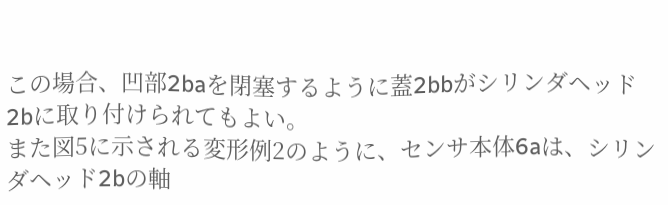この場合、凹部2baを閉塞するように蓋2bbがシリンダヘッド2bに取り付けられてもよい。
また図5に示される変形例2のように、センサ本体6aは、シリンダヘッド2bの軸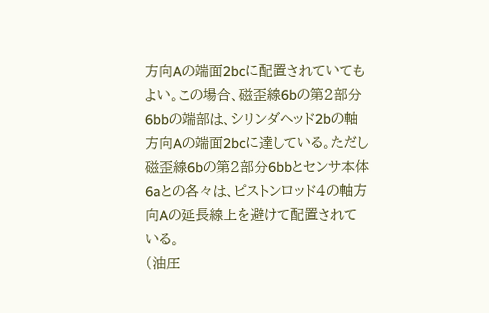方向Aの端面2bcに配置されていてもよい。この場合、磁歪線6bの第2部分6bbの端部は、シリンダヘッド2bの軸方向Aの端面2bcに達している。ただし磁歪線6bの第2部分6bbとセンサ本体6aとの各々は、ピストンロッド4の軸方向Aの延長線上を避けて配置されている。
(油圧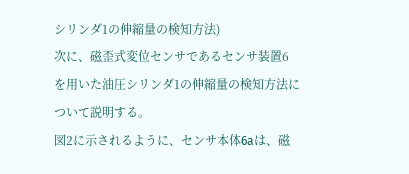シリンダ1の伸縮量の検知方法)
次に、磁歪式変位センサであるセンサ装置6を用いた油圧シリンダ1の伸縮量の検知方法について説明する。
図2に示されるように、センサ本体6aは、磁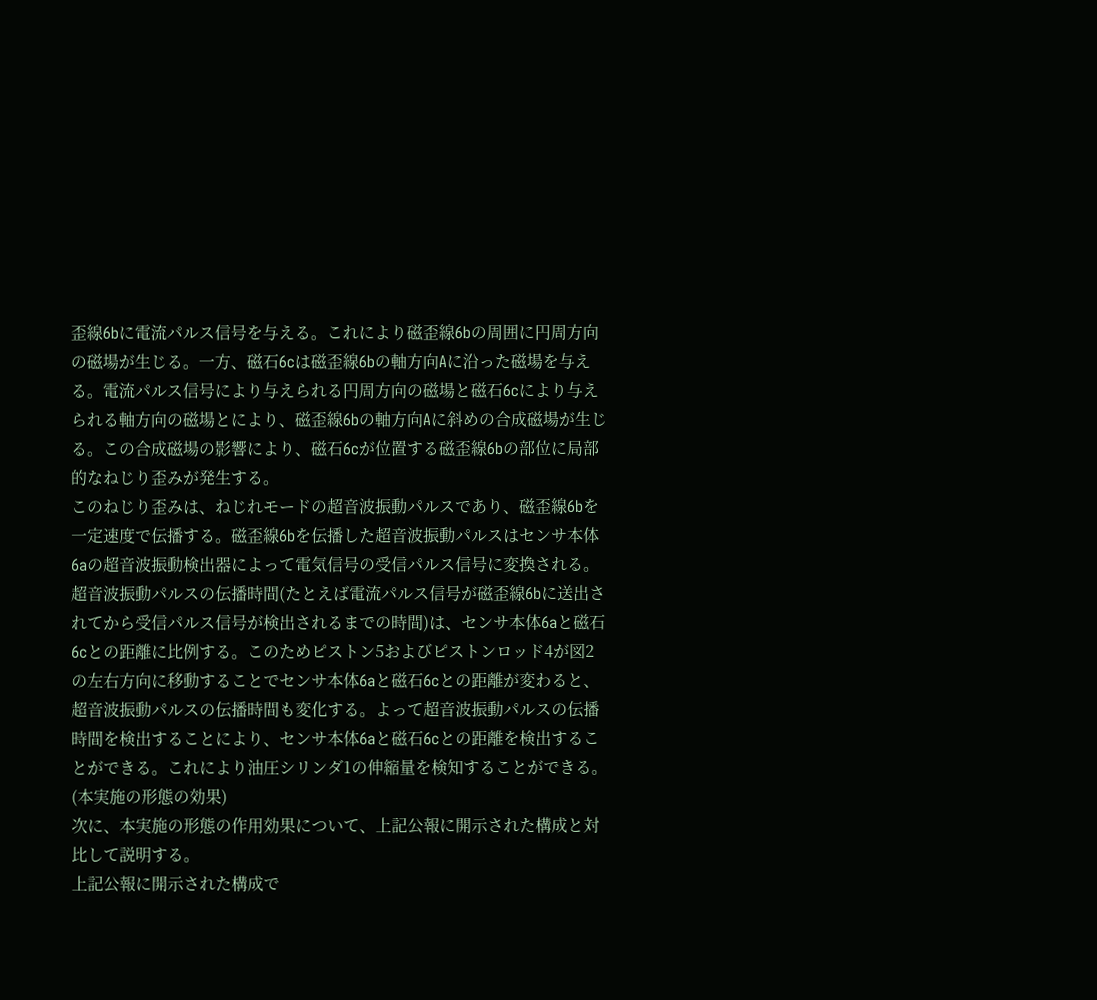歪線6bに電流パルス信号を与える。これにより磁歪線6bの周囲に円周方向の磁場が生じる。一方、磁石6cは磁歪線6bの軸方向Aに沿った磁場を与える。電流パルス信号により与えられる円周方向の磁場と磁石6cにより与えられる軸方向の磁場とにより、磁歪線6bの軸方向Aに斜めの合成磁場が生じる。この合成磁場の影響により、磁石6cが位置する磁歪線6bの部位に局部的なねじり歪みが発生する。
このねじり歪みは、ねじれモードの超音波振動パルスであり、磁歪線6bを一定速度で伝播する。磁歪線6bを伝播した超音波振動パルスはセンサ本体6aの超音波振動検出器によって電気信号の受信パルス信号に変換される。
超音波振動パルスの伝播時間(たとえば電流パルス信号が磁歪線6bに送出されてから受信パルス信号が検出されるまでの時間)は、センサ本体6aと磁石6cとの距離に比例する。このためピストン5およびピストンロッド4が図2の左右方向に移動することでセンサ本体6aと磁石6cとの距離が変わると、超音波振動パルスの伝播時間も変化する。よって超音波振動パルスの伝播時間を検出することにより、センサ本体6aと磁石6cとの距離を検出することができる。これにより油圧シリンダ1の伸縮量を検知することができる。
(本実施の形態の効果)
次に、本実施の形態の作用効果について、上記公報に開示された構成と対比して説明する。
上記公報に開示された構成で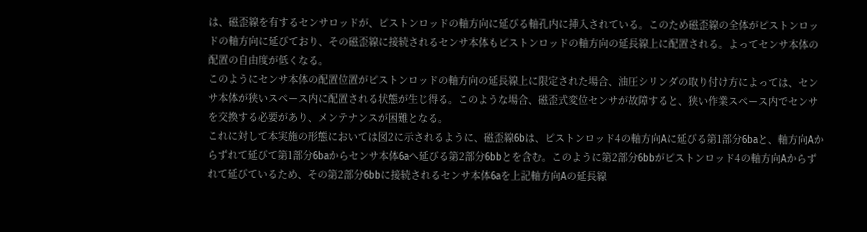は、磁歪線を有するセンサロッドが、ピストンロッドの軸方向に延びる軸孔内に挿入されている。このため磁歪線の全体がピストンロッドの軸方向に延びており、その磁歪線に接続されるセンサ本体もピストンロッドの軸方向の延長線上に配置される。よってセンサ本体の配置の自由度が低くなる。
このようにセンサ本体の配置位置がピストンロッドの軸方向の延長線上に限定された場合、油圧シリンダの取り付け方によっては、センサ本体が狭いスペース内に配置される状態が生じ得る。このような場合、磁歪式変位センサが故障すると、狭い作業スペース内でセンサを交換する必要があり、メンテナンスが困難となる。
これに対して本実施の形態においては図2に示されるように、磁歪線6bは、ピストンロッド4の軸方向Aに延びる第1部分6baと、軸方向Aからずれて延びて第1部分6baからセンサ本体6aへ延びる第2部分6bbとを含む。このように第2部分6bbがピストンロッド4の軸方向Aからずれて延びているため、その第2部分6bbに接続されるセンサ本体6aを上記軸方向Aの延長線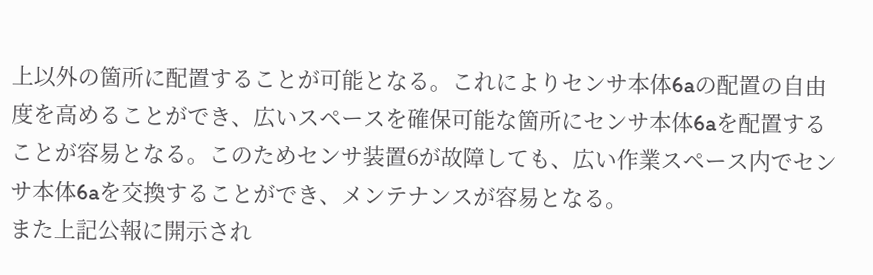上以外の箇所に配置することが可能となる。これによりセンサ本体6aの配置の自由度を高めることができ、広いスペースを確保可能な箇所にセンサ本体6aを配置することが容易となる。このためセンサ装置6が故障しても、広い作業スペース内でセンサ本体6aを交換することができ、メンテナンスが容易となる。
また上記公報に開示され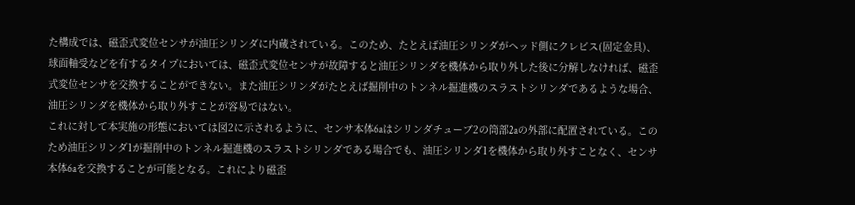た構成では、磁歪式変位センサが油圧シリンダに内蔵されている。このため、たとえば油圧シリンダがヘッド側にクレビス(固定金具)、球面軸受などを有するタイプにおいては、磁歪式変位センサが故障すると油圧シリンダを機体から取り外した後に分解しなければ、磁歪式変位センサを交換することができない。また油圧シリンダがたとえば掘削中のトンネル掘進機のスラストシリンダであるような場合、油圧シリンダを機体から取り外すことが容易ではない。
これに対して本実施の形態においては図2に示されるように、センサ本体6aはシリンダチューブ2の筒部2aの外部に配置されている。このため油圧シリンダ1が掘削中のトンネル掘進機のスラストシリンダである場合でも、油圧シリンダ1を機体から取り外すことなく、センサ本体6aを交換することが可能となる。これにより磁歪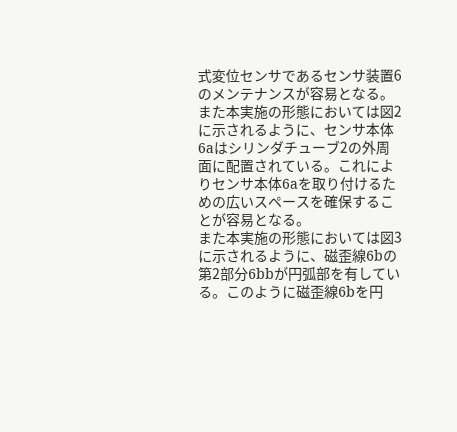式変位センサであるセンサ装置6のメンテナンスが容易となる。
また本実施の形態においては図2に示されるように、センサ本体6aはシリンダチューブ2の外周面に配置されている。これによりセンサ本体6aを取り付けるための広いスペースを確保することが容易となる。
また本実施の形態においては図3に示されるように、磁歪線6bの第2部分6bbが円弧部を有している。このように磁歪線6bを円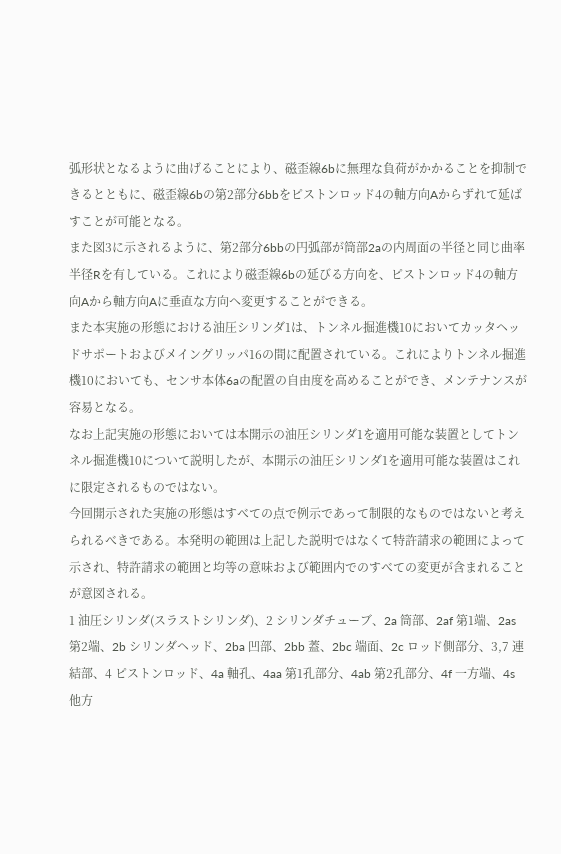弧形状となるように曲げることにより、磁歪線6bに無理な負荷がかかることを抑制できるとともに、磁歪線6bの第2部分6bbをピストンロッド4の軸方向Aからずれて延ばすことが可能となる。
また図3に示されるように、第2部分6bbの円弧部が筒部2aの内周面の半径と同じ曲率半径Rを有している。これにより磁歪線6bの延びる方向を、ピストンロッド4の軸方向Aから軸方向Aに垂直な方向へ変更することができる。
また本実施の形態における油圧シリンダ1は、トンネル掘進機10においてカッタヘッドサポートおよびメイングリッパ16の間に配置されている。これによりトンネル掘進機10においても、センサ本体6aの配置の自由度を高めることができ、メンテナンスが容易となる。
なお上記実施の形態においては本開示の油圧シリンダ1を適用可能な装置としてトンネル掘進機10について説明したが、本開示の油圧シリンダ1を適用可能な装置はこれに限定されるものではない。
今回開示された実施の形態はすべての点で例示であって制限的なものではないと考えられるべきである。本発明の範囲は上記した説明ではなくて特許請求の範囲によって示され、特許請求の範囲と均等の意味および範囲内でのすべての変更が含まれることが意図される。
1 油圧シリンダ(スラストシリンダ)、2 シリンダチューブ、2a 筒部、2af 第1端、2as 第2端、2b シリンダヘッド、2ba 凹部、2bb 蓋、2bc 端面、2c ロッド側部分、3,7 連結部、4 ピストンロッド、4a 軸孔、4aa 第1孔部分、4ab 第2孔部分、4f 一方端、4s 他方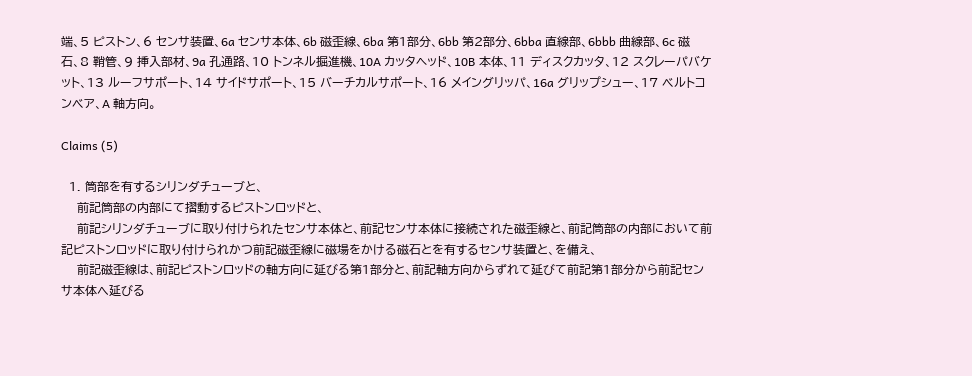端、5 ピストン、6 センサ装置、6a センサ本体、6b 磁歪線、6ba 第1部分、6bb 第2部分、6bba 直線部、6bbb 曲線部、6c 磁石、8 鞘管、9 挿入部材、9a 孔通路、10 トンネル掘進機、10A カッタヘッド、10B 本体、11 ディスクカッタ、12 スクレーパバケット、13 ルーフサポート、14 サイドサポート、15 バーチカルサポート、16 メイングリッパ、16a グリップシュー、17 ベルトコンベア、A 軸方向。

Claims (5)

  1. 筒部を有するシリンダチューブと、
    前記筒部の内部にて摺動するピストンロッドと、
    前記シリンダチューブに取り付けられたセンサ本体と、前記センサ本体に接続された磁歪線と、前記筒部の内部において前記ピストンロッドに取り付けられかつ前記磁歪線に磁場をかける磁石とを有するセンサ装置と、を備え、
    前記磁歪線は、前記ピストンロッドの軸方向に延びる第1部分と、前記軸方向からずれて延びて前記第1部分から前記センサ本体へ延びる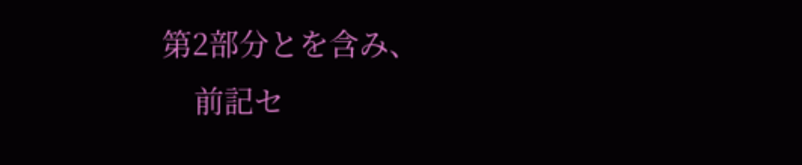第2部分とを含み、
    前記セ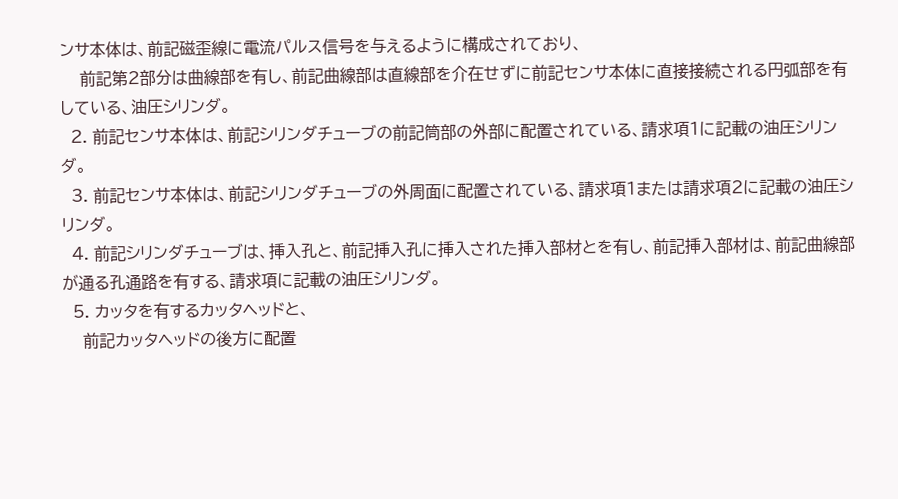ンサ本体は、前記磁歪線に電流パルス信号を与えるように構成されており、
    前記第2部分は曲線部を有し、前記曲線部は直線部を介在せずに前記センサ本体に直接接続される円弧部を有している、油圧シリンダ。
  2. 前記センサ本体は、前記シリンダチューブの前記筒部の外部に配置されている、請求項1に記載の油圧シリンダ。
  3. 前記センサ本体は、前記シリンダチューブの外周面に配置されている、請求項1または請求項2に記載の油圧シリンダ。
  4. 前記シリンダチューブは、挿入孔と、前記挿入孔に挿入された挿入部材とを有し、前記挿入部材は、前記曲線部が通る孔通路を有する、請求項に記載の油圧シリンダ。
  5. カッタを有するカッタヘッドと、
    前記カッタヘッドの後方に配置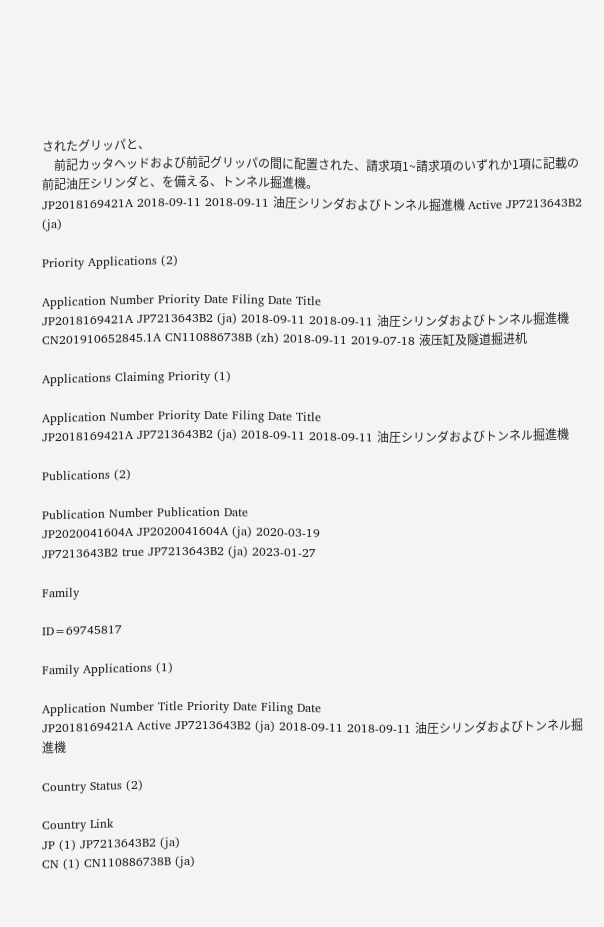されたグリッパと、
    前記カッタヘッドおよび前記グリッパの間に配置された、請求項1~請求項のいずれか1項に記載の前記油圧シリンダと、を備える、トンネル掘進機。
JP2018169421A 2018-09-11 2018-09-11 油圧シリンダおよびトンネル掘進機 Active JP7213643B2 (ja)

Priority Applications (2)

Application Number Priority Date Filing Date Title
JP2018169421A JP7213643B2 (ja) 2018-09-11 2018-09-11 油圧シリンダおよびトンネル掘進機
CN201910652845.1A CN110886738B (zh) 2018-09-11 2019-07-18 液压缸及隧道掘进机

Applications Claiming Priority (1)

Application Number Priority Date Filing Date Title
JP2018169421A JP7213643B2 (ja) 2018-09-11 2018-09-11 油圧シリンダおよびトンネル掘進機

Publications (2)

Publication Number Publication Date
JP2020041604A JP2020041604A (ja) 2020-03-19
JP7213643B2 true JP7213643B2 (ja) 2023-01-27

Family

ID=69745817

Family Applications (1)

Application Number Title Priority Date Filing Date
JP2018169421A Active JP7213643B2 (ja) 2018-09-11 2018-09-11 油圧シリンダおよびトンネル掘進機

Country Status (2)

Country Link
JP (1) JP7213643B2 (ja)
CN (1) CN110886738B (ja)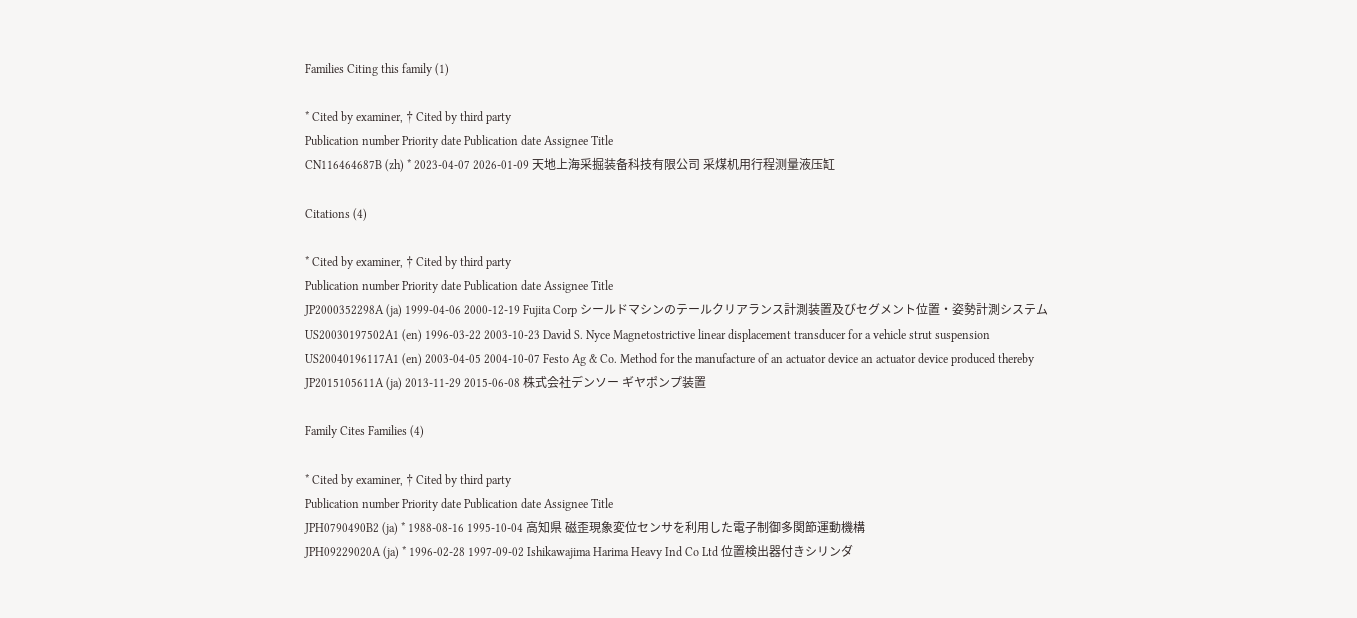Families Citing this family (1)

* Cited by examiner, † Cited by third party
Publication number Priority date Publication date Assignee Title
CN116464687B (zh) * 2023-04-07 2026-01-09 天地上海采掘装备科技有限公司 采煤机用行程测量液压缸

Citations (4)

* Cited by examiner, † Cited by third party
Publication number Priority date Publication date Assignee Title
JP2000352298A (ja) 1999-04-06 2000-12-19 Fujita Corp シールドマシンのテールクリアランス計測装置及びセグメント位置・姿勢計測システム
US20030197502A1 (en) 1996-03-22 2003-10-23 David S. Nyce Magnetostrictive linear displacement transducer for a vehicle strut suspension
US20040196117A1 (en) 2003-04-05 2004-10-07 Festo Ag & Co. Method for the manufacture of an actuator device an actuator device produced thereby
JP2015105611A (ja) 2013-11-29 2015-06-08 株式会社デンソー ギヤポンプ装置

Family Cites Families (4)

* Cited by examiner, † Cited by third party
Publication number Priority date Publication date Assignee Title
JPH0790490B2 (ja) * 1988-08-16 1995-10-04 高知県 磁歪現象変位センサを利用した電子制御多関節運動機構
JPH09229020A (ja) * 1996-02-28 1997-09-02 Ishikawajima Harima Heavy Ind Co Ltd 位置検出器付きシリンダ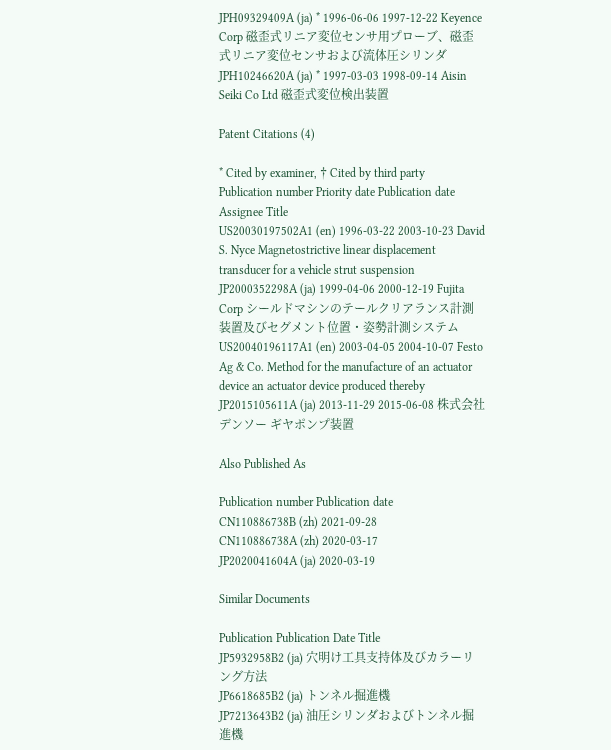JPH09329409A (ja) * 1996-06-06 1997-12-22 Keyence Corp 磁歪式リニア変位センサ用プローブ、磁歪式リニア変位センサおよび流体圧シリンダ
JPH10246620A (ja) * 1997-03-03 1998-09-14 Aisin Seiki Co Ltd 磁歪式変位検出装置

Patent Citations (4)

* Cited by examiner, † Cited by third party
Publication number Priority date Publication date Assignee Title
US20030197502A1 (en) 1996-03-22 2003-10-23 David S. Nyce Magnetostrictive linear displacement transducer for a vehicle strut suspension
JP2000352298A (ja) 1999-04-06 2000-12-19 Fujita Corp シールドマシンのテールクリアランス計測装置及びセグメント位置・姿勢計測システム
US20040196117A1 (en) 2003-04-05 2004-10-07 Festo Ag & Co. Method for the manufacture of an actuator device an actuator device produced thereby
JP2015105611A (ja) 2013-11-29 2015-06-08 株式会社デンソー ギヤポンプ装置

Also Published As

Publication number Publication date
CN110886738B (zh) 2021-09-28
CN110886738A (zh) 2020-03-17
JP2020041604A (ja) 2020-03-19

Similar Documents

Publication Publication Date Title
JP5932958B2 (ja) 穴明け工具支持体及びカラーリング方法
JP6618685B2 (ja) トンネル掘進機
JP7213643B2 (ja) 油圧シリンダおよびトンネル掘進機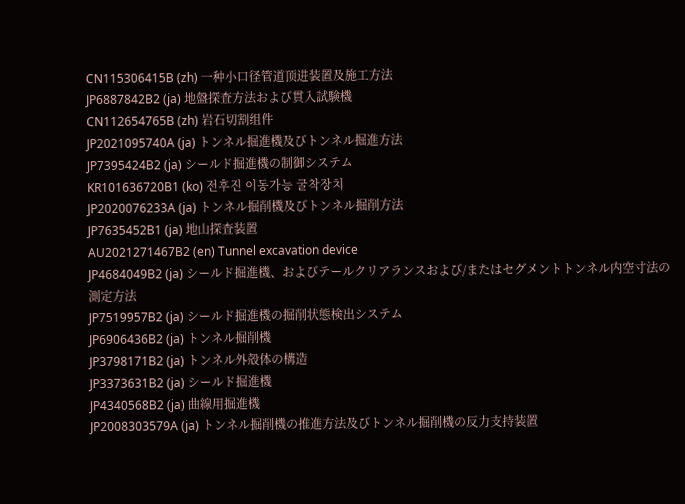CN115306415B (zh) 一种小口径管道顶进装置及施工方法
JP6887842B2 (ja) 地盤探査方法および貫入試験機
CN112654765B (zh) 岩石切割组件
JP2021095740A (ja) トンネル掘進機及びトンネル掘進方法
JP7395424B2 (ja) シールド掘進機の制御システム
KR101636720B1 (ko) 전후진 이동가능 굴착장치
JP2020076233A (ja) トンネル掘削機及びトンネル掘削方法
JP7635452B1 (ja) 地山探査装置
AU2021271467B2 (en) Tunnel excavation device
JP4684049B2 (ja) シールド掘進機、およびテールクリアランスおよび/またはセグメントトンネル内空寸法の測定方法
JP7519957B2 (ja) シールド掘進機の掘削状態検出システム
JP6906436B2 (ja) トンネル掘削機
JP3798171B2 (ja) トンネル外殻体の構造
JP3373631B2 (ja) シールド掘進機
JP4340568B2 (ja) 曲線用掘進機
JP2008303579A (ja) トンネル掘削機の推進方法及びトンネル掘削機の反力支持装置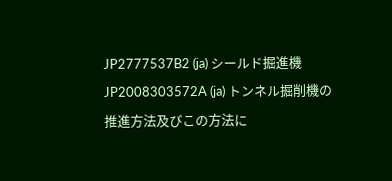JP2777537B2 (ja) シールド掘進機
JP2008303572A (ja) トンネル掘削機の推進方法及びこの方法に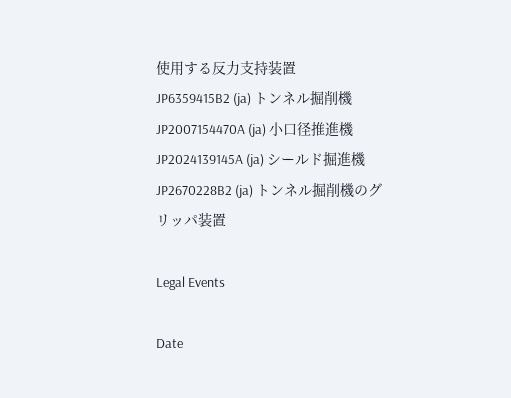使用する反力支持装置
JP6359415B2 (ja) トンネル掘削機
JP2007154470A (ja) 小口径推進機
JP2024139145A (ja) シールド掘進機
JP2670228B2 (ja) トンネル掘削機のグリッパ装置

Legal Events

Date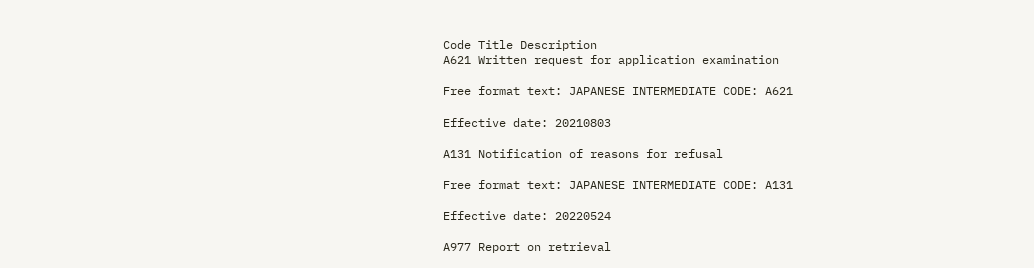Code Title Description
A621 Written request for application examination

Free format text: JAPANESE INTERMEDIATE CODE: A621

Effective date: 20210803

A131 Notification of reasons for refusal

Free format text: JAPANESE INTERMEDIATE CODE: A131

Effective date: 20220524

A977 Report on retrieval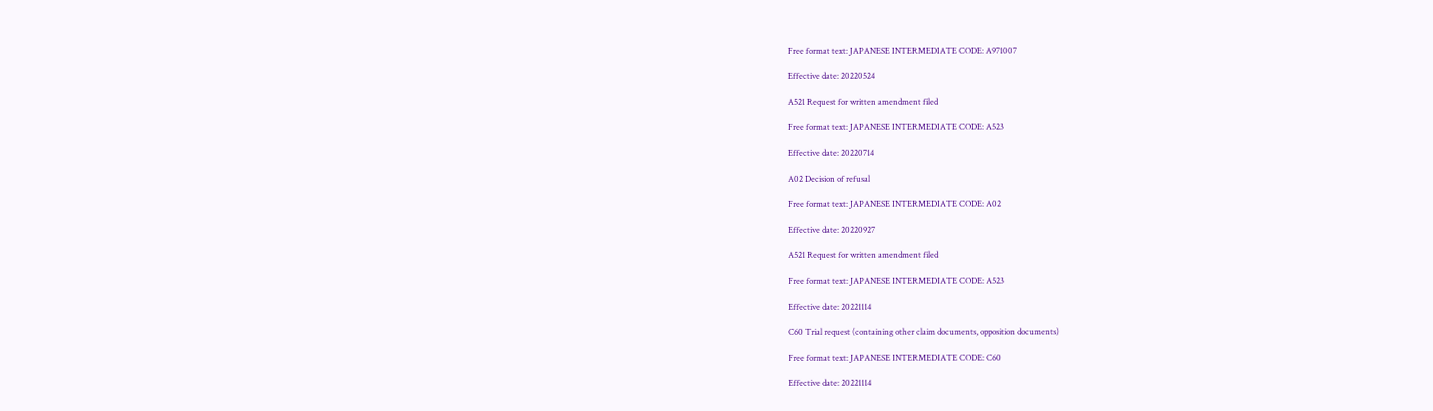Free format text: JAPANESE INTERMEDIATE CODE: A971007

Effective date: 20220524

A521 Request for written amendment filed

Free format text: JAPANESE INTERMEDIATE CODE: A523

Effective date: 20220714

A02 Decision of refusal

Free format text: JAPANESE INTERMEDIATE CODE: A02

Effective date: 20220927

A521 Request for written amendment filed

Free format text: JAPANESE INTERMEDIATE CODE: A523

Effective date: 20221114

C60 Trial request (containing other claim documents, opposition documents)

Free format text: JAPANESE INTERMEDIATE CODE: C60

Effective date: 20221114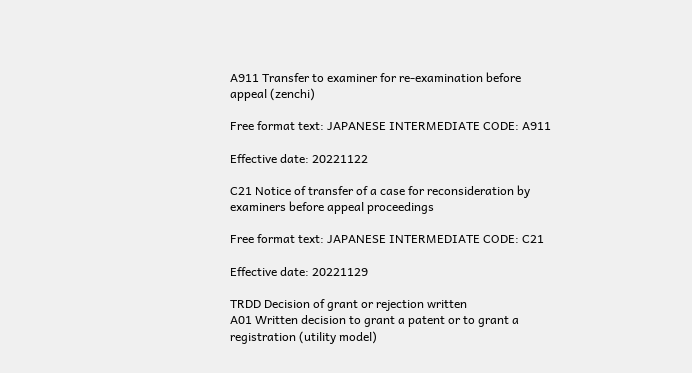A911 Transfer to examiner for re-examination before appeal (zenchi)

Free format text: JAPANESE INTERMEDIATE CODE: A911

Effective date: 20221122

C21 Notice of transfer of a case for reconsideration by examiners before appeal proceedings

Free format text: JAPANESE INTERMEDIATE CODE: C21

Effective date: 20221129

TRDD Decision of grant or rejection written
A01 Written decision to grant a patent or to grant a registration (utility model)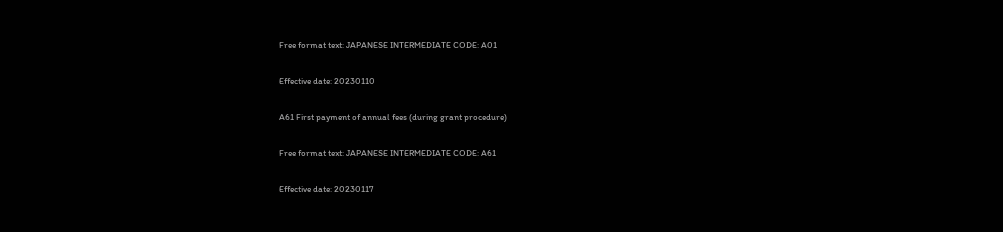Free format text: JAPANESE INTERMEDIATE CODE: A01

Effective date: 20230110

A61 First payment of annual fees (during grant procedure)

Free format text: JAPANESE INTERMEDIATE CODE: A61

Effective date: 20230117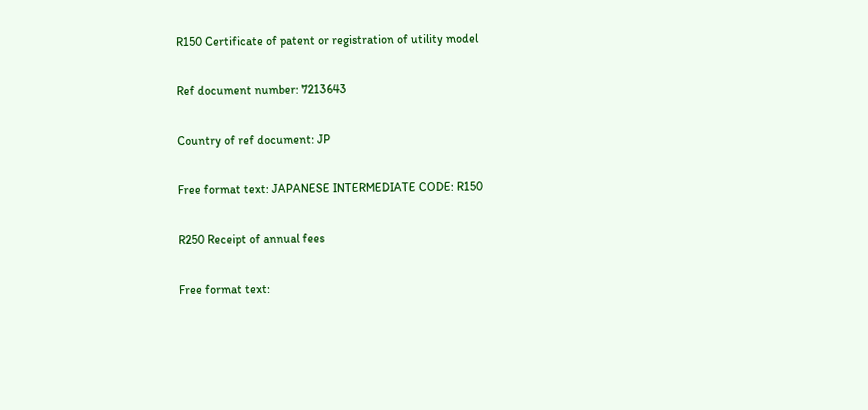R150 Certificate of patent or registration of utility model

Ref document number: 7213643

Country of ref document: JP

Free format text: JAPANESE INTERMEDIATE CODE: R150

R250 Receipt of annual fees

Free format text: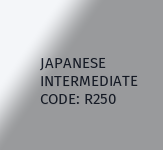JAPANESE INTERMEDIATE CODE: R250